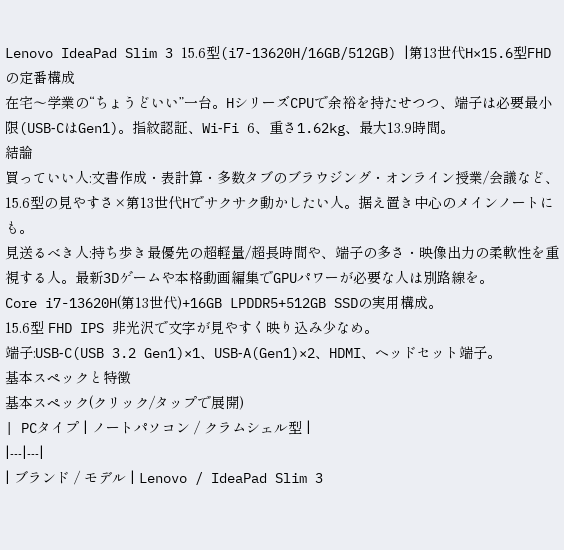Lenovo IdeaPad Slim 3 15.6型(i7-13620H/16GB/512GB) |第13世代H×15.6型FHDの定番構成
在宅〜学業の“ちょうどいい”一台。HシリーズCPUで余裕を持たせつつ、端子は必要最小限(USB‑CはGen1)。指紋認証、Wi‑Fi 6、重さ1.62kg、最大13.9時間。
結論
買っていい人:文書作成・表計算・多数タブのブラウジング・オンライン授業/会議など、15.6型の見やすさ×第13世代Hでサクサク動かしたい人。据え置き中心のメインノートにも。
見送るべき人:持ち歩き最優先の超軽量/超長時間や、端子の多さ・映像出力の柔軟性を重視する人。最新3Dゲームや本格動画編集でGPUパワーが必要な人は別路線を。
Core i7-13620H(第13世代)+16GB LPDDR5+512GB SSDの実用構成。
15.6型 FHD IPS 非光沢で文字が見やすく映り込み少なめ。
端子:USB‑C(USB 3.2 Gen1)×1、USB‑A(Gen1)×2、HDMI、ヘッドセット端子。
基本スペックと特徴
基本スペック(クリック/タップで展開)
| PCタイプ | ノートパソコン / クラムシェル型 |
|---|---|
| ブランド / モデル | Lenovo / IdeaPad Slim 3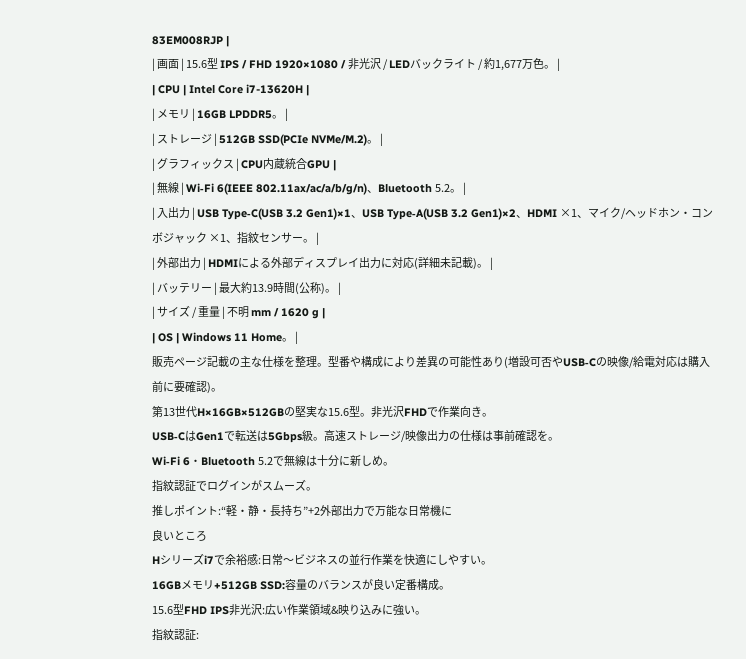83EM008RJP |
| 画面 | 15.6型 IPS / FHD 1920×1080 / 非光沢 / LEDバックライト / 約1,677万色。 |
| CPU | Intel Core i7-13620H |
| メモリ | 16GB LPDDR5。 |
| ストレージ | 512GB SSD(PCIe NVMe/M.2)。 |
| グラフィックス | CPU内蔵統合GPU |
| 無線 | Wi‑Fi 6(IEEE 802.11ax/ac/a/b/g/n)、Bluetooth 5.2。 |
| 入出力 | USB Type‑C(USB 3.2 Gen1)×1、USB Type‑A(USB 3.2 Gen1)×2、HDMI ×1、マイク/ヘッドホン・コンボジャック ×1、指紋センサー。 |
| 外部出力 | HDMIによる外部ディスプレイ出力に対応(詳細未記載)。 |
| バッテリー | 最大約13.9時間(公称)。 |
| サイズ / 重量 | 不明 mm / 1620 g |
| OS | Windows 11 Home。 |
販売ページ記載の主な仕様を整理。型番や構成により差異の可能性あり(増設可否やUSB‑Cの映像/給電対応は購入前に要確認)。
第13世代H×16GB×512GBの堅実な15.6型。非光沢FHDで作業向き。
USB‑CはGen1で転送は5Gbps級。高速ストレージ/映像出力の仕様は事前確認を。
Wi‑Fi 6・Bluetooth 5.2で無線は十分に新しめ。
指紋認証でログインがスムーズ。
推しポイント:“軽・静・長持ち”+2外部出力で万能な日常機に
良いところ
Hシリーズi7で余裕感:日常〜ビジネスの並行作業を快適にしやすい。
16GBメモリ+512GB SSD:容量のバランスが良い定番構成。
15.6型FHD IPS非光沢:広い作業領域&映り込みに強い。
指紋認証: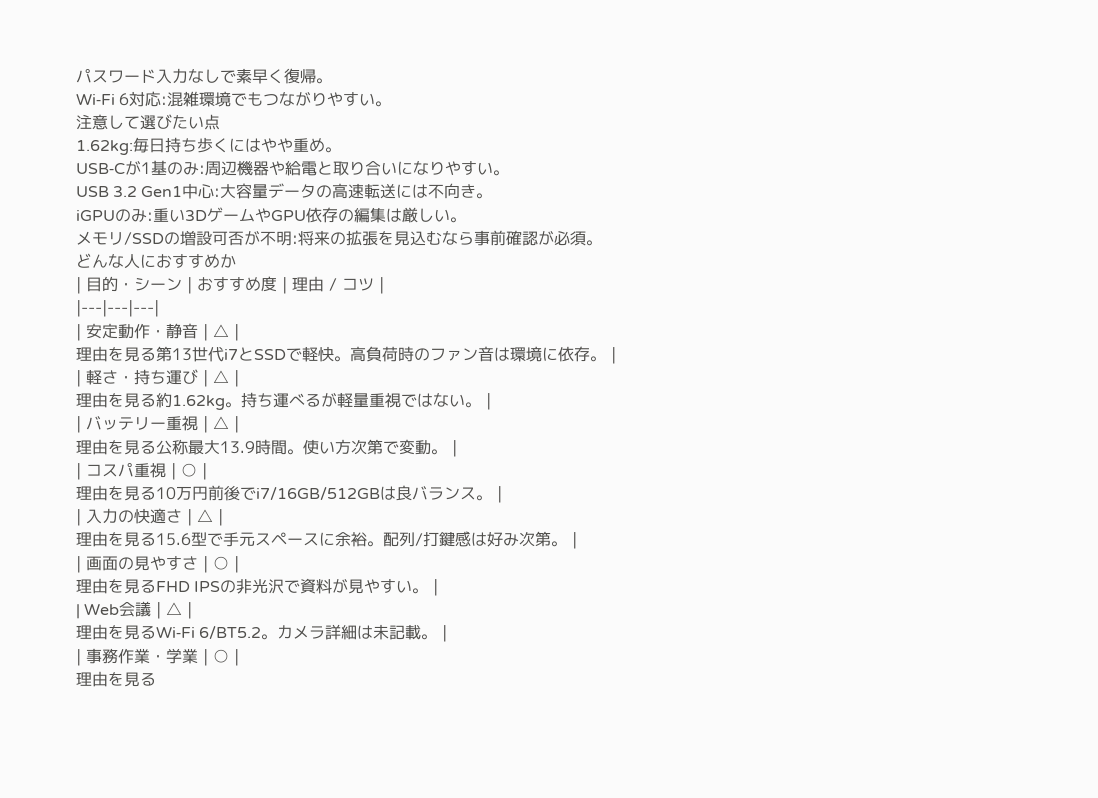パスワード入力なしで素早く復帰。
Wi‑Fi 6対応:混雑環境でもつながりやすい。
注意して選びたい点
1.62kg:毎日持ち歩くにはやや重め。
USB‑Cが1基のみ:周辺機器や給電と取り合いになりやすい。
USB 3.2 Gen1中心:大容量データの高速転送には不向き。
iGPUのみ:重い3DゲームやGPU依存の編集は厳しい。
メモリ/SSDの増設可否が不明:将来の拡張を見込むなら事前確認が必須。
どんな人におすすめか
| 目的・シーン | おすすめ度 | 理由 / コツ |
|---|---|---|
| 安定動作・静音 | △ |
理由を見る第13世代i7とSSDで軽快。高負荷時のファン音は環境に依存。 |
| 軽さ・持ち運び | △ |
理由を見る約1.62kg。持ち運べるが軽量重視ではない。 |
| バッテリー重視 | △ |
理由を見る公称最大13.9時間。使い方次第で変動。 |
| コスパ重視 | ○ |
理由を見る10万円前後でi7/16GB/512GBは良バランス。 |
| 入力の快適さ | △ |
理由を見る15.6型で手元スペースに余裕。配列/打鍵感は好み次第。 |
| 画面の見やすさ | ○ |
理由を見るFHD IPSの非光沢で資料が見やすい。 |
| Web会議 | △ |
理由を見るWi‑Fi 6/BT5.2。カメラ詳細は未記載。 |
| 事務作業・学業 | ○ |
理由を見る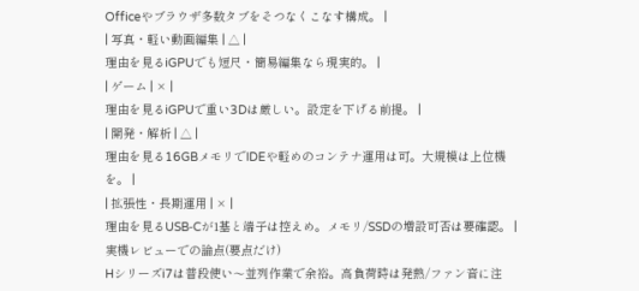Officeやブラウザ多数タブをそつなくこなす構成。 |
| 写真・軽い動画編集 | △ |
理由を見るiGPUでも短尺・簡易編集なら現実的。 |
| ゲーム | × |
理由を見るiGPUで重い3Dは厳しい。設定を下げる前提。 |
| 開発・解析 | △ |
理由を見る16GBメモリでIDEや軽めのコンテナ運用は可。大規模は上位機を。 |
| 拡張性・長期運用 | × |
理由を見るUSB‑Cが1基と端子は控えめ。メモリ/SSDの増設可否は要確認。 |
実機レビューでの論点(要点だけ)
Hシリーズi7は普段使い〜並列作業で余裕。高負荷時は発熱/ファン音に注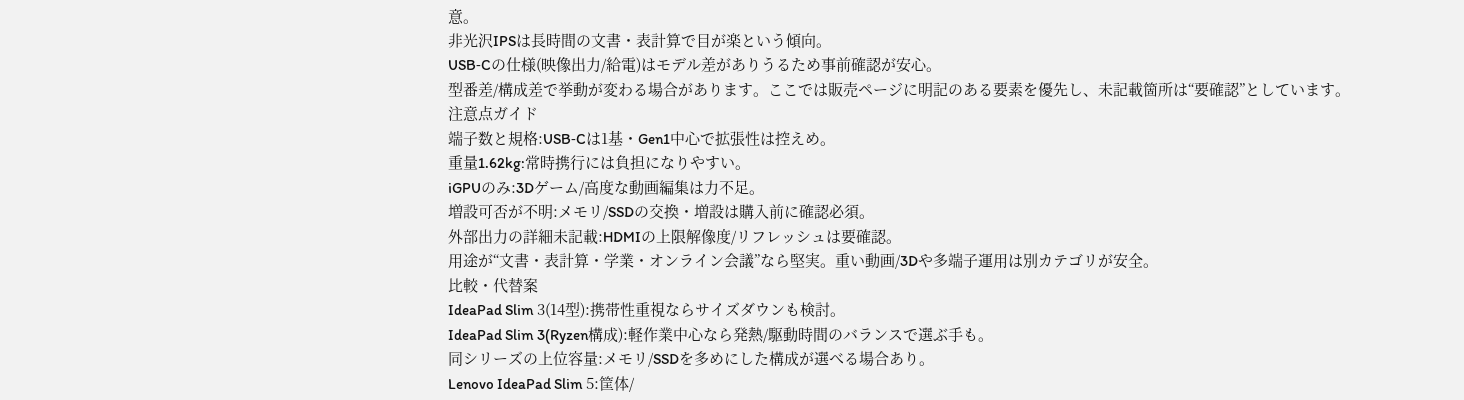意。
非光沢IPSは長時間の文書・表計算で目が楽という傾向。
USB‑Cの仕様(映像出力/給電)はモデル差がありうるため事前確認が安心。
型番差/構成差で挙動が変わる場合があります。ここでは販売ページに明記のある要素を優先し、未記載箇所は“要確認”としています。
注意点ガイド
端子数と規格:USB‑Cは1基・Gen1中心で拡張性は控えめ。
重量1.62kg:常時携行には負担になりやすい。
iGPUのみ:3Dゲーム/高度な動画編集は力不足。
増設可否が不明:メモリ/SSDの交換・増設は購入前に確認必須。
外部出力の詳細未記載:HDMIの上限解像度/リフレッシュは要確認。
用途が“文書・表計算・学業・オンライン会議”なら堅実。重い動画/3Dや多端子運用は別カテゴリが安全。
比較・代替案
IdeaPad Slim 3(14型):携帯性重視ならサイズダウンも検討。
IdeaPad Slim 3(Ryzen構成):軽作業中心なら発熱/駆動時間のバランスで選ぶ手も。
同シリーズの上位容量:メモリ/SSDを多めにした構成が選べる場合あり。
Lenovo IdeaPad Slim 5:筐体/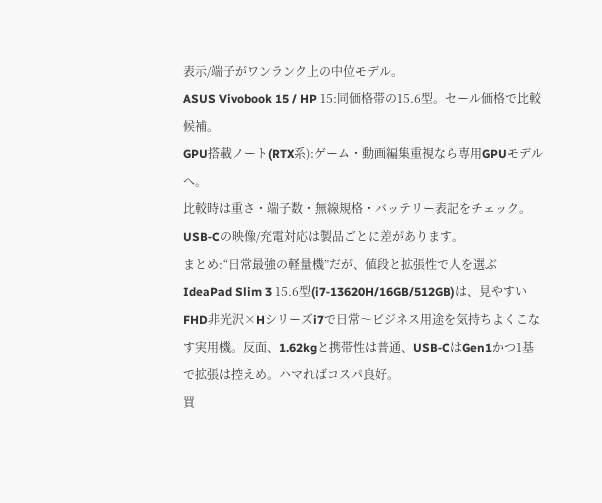表示/端子がワンランク上の中位モデル。
ASUS Vivobook 15 / HP 15:同価格帯の15.6型。セール価格で比較候補。
GPU搭載ノート(RTX系):ゲーム・動画編集重視なら専用GPUモデルへ。
比較時は重さ・端子数・無線規格・バッテリー表記をチェック。USB‑Cの映像/充電対応は製品ごとに差があります。
まとめ:“日常最強の軽量機”だが、値段と拡張性で人を選ぶ
IdeaPad Slim 3 15.6型(i7‑13620H/16GB/512GB)は、見やすいFHD非光沢×Hシリーズi7で日常〜ビジネス用途を気持ちよくこなす実用機。反面、1.62kgと携帯性は普通、USB‑CはGen1かつ1基で拡張は控えめ。ハマればコスパ良好。
買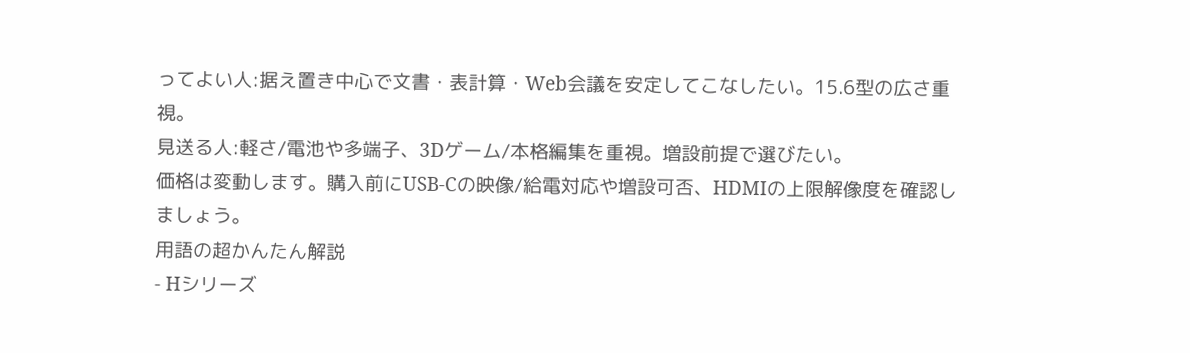ってよい人:据え置き中心で文書・表計算・Web会議を安定してこなしたい。15.6型の広さ重視。
見送る人:軽さ/電池や多端子、3Dゲーム/本格編集を重視。増設前提で選びたい。
価格は変動します。購入前にUSB‑Cの映像/給電対応や増設可否、HDMIの上限解像度を確認しましょう。
用語の超かんたん解説
- Hシリーズ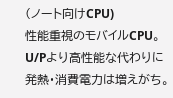(ノート向けCPU)
性能重視のモバイルCPU。U/Pより高性能な代わりに発熱・消費電力は増えがち。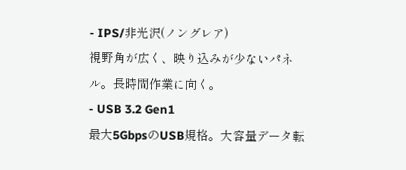- IPS/非光沢(ノングレア)
視野角が広く、映り込みが少ないパネル。長時間作業に向く。
- USB 3.2 Gen1
最大5GbpsのUSB規格。大容量データ転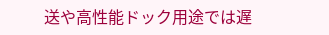送や高性能ドック用途では遅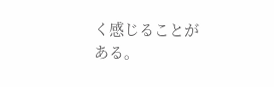く感じることがある。